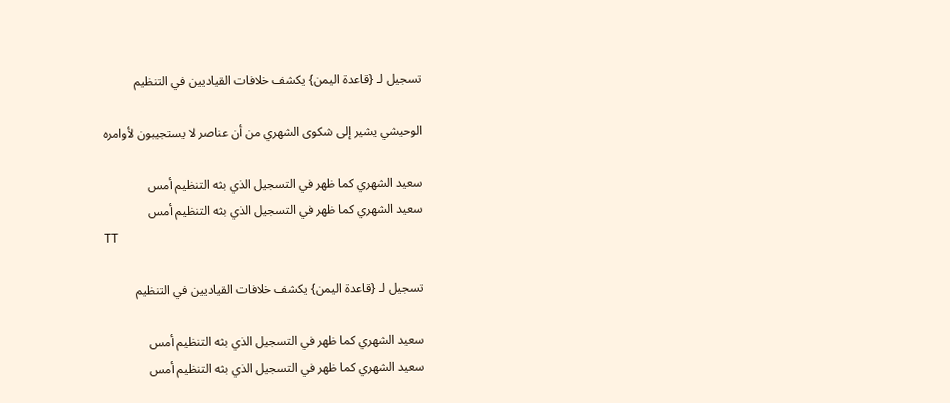تسجيل لـ {قاعدة اليمن} يكشف خلافات القياديين في التنظيم

الوحيشي يشير إلى شكوى الشهري من أن عناصر لا يستجيبون لأوامره

سعيد الشهري كما ظهر في التسجيل الذي بثه التنظيم أمس
سعيد الشهري كما ظهر في التسجيل الذي بثه التنظيم أمس
TT

تسجيل لـ {قاعدة اليمن} يكشف خلافات القياديين في التنظيم

سعيد الشهري كما ظهر في التسجيل الذي بثه التنظيم أمس
سعيد الشهري كما ظهر في التسجيل الذي بثه التنظيم أمس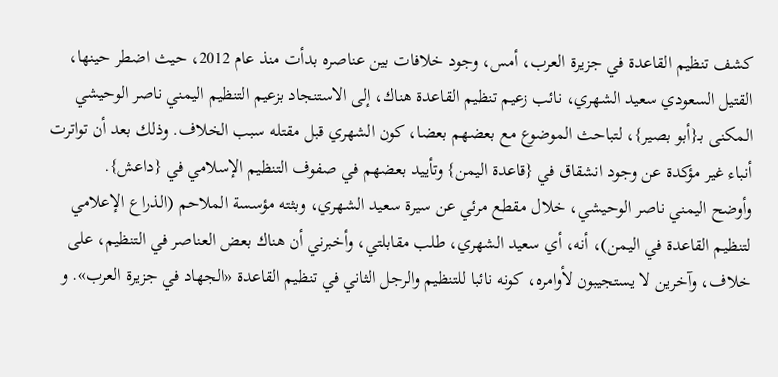كشف تنظيم القاعدة في جزيرة العرب، أمس، وجود خلافات بين عناصره بدأت منذ عام 2012، حيث اضطر حينها، القتيل السعودي سعيد الشهري، نائب زعيم تنظيم القاعدة هناك، إلى الاستنجاد بزعيم التنظيم اليمني ناصر الوحيشي المكنى بـ{أبو بصير}، لتباحث الموضوع مع بعضهم بعضا، كون الشهري قبل مقتله سبب الخلاف. وذلك بعد أن تواترت أنباء غير مؤكدة عن وجود انشقاق في {قاعدة اليمن} وتأييد بعضهم في صفوف التنظيم الإسلامي في {داعش}.
وأوضح اليمني ناصر الوحيشي، خلال مقطع مرئي عن سيرة سعيد الشهري، وبثته مؤسسة الملاحم (الذراع الإعلامي لتنظيم القاعدة في اليمن)، أنه، أي سعيد الشهري، طلب مقابلتي، وأخبرني أن هناك بعض العناصر في التنظيم، على خلاف، وآخرين لا يستجيبون لأوامره، كونه نائبا للتنظيم والرجل الثاني في تنظيم القاعدة «الجهاد في جزيرة العرب». و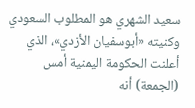سعيد الشهري هو المطلوب السعودي وكنيته «أبوسفيان الأزدي»، الذي أعلنت الحكومة اليمنية أمس (الجمعة) أنه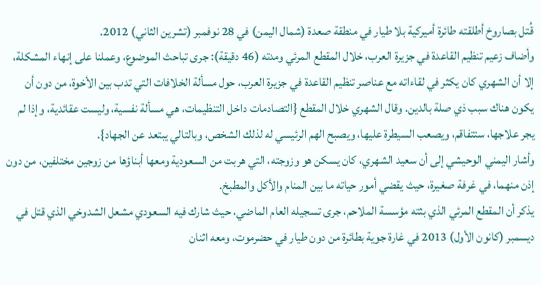قُتل بصاروخ أطلقته طائرة أميركية بلا طيار في منطقة صعدة (شمال اليمن) في 28 نوفمبر (تشرين الثاني) 2012.
وأضاف زعيم تنظيم القاعدة في جزيرة العرب، خلال المقطع المرئي ومدته (46 دقيقة): جرى تباحث الموضوع، وعملنا على إنهاء المشكلة، إلا أن الشهري كان يكثر في لقاءاته مع عناصر تنظيم القاعدة في جزيرة العرب، حول مسألة الخلافات التي تدب بين الأخوة، من دون أن يكون هناك سبب ذي صلة بالدين. وقال الشهري خلال المقطع {التصادمات داخل التنظيمات، هي مسألة نفسية، وليست عقائدية، وإذا لم يجر علاجها، ستتفاقم، ويصعب السيطرة عليها، ويصبح الهم الرئيسي له لذلك الشخص، وبالتالي يبتعد عن الجهاد}.
وأشار اليمني الوحيشي إلى أن سعيد الشهري، كان يسكن هو وزوجته، التي هربت من السعودية ومعها أبناؤها من زوجين مختلفين، من دون إذن منهما، في غرفة صغيرة، حيث يقضي أمور حياته ما بين المنام والأكل والمطبخ.
يذكر أن المقطع المرئي الذي بثته مؤسسة الملاحم، جرى تسجيله العام الماضي، حيث شارك فيه السعودي مشعل الشدوخي الذي قتل في ديسمبر (كانون الأول) 2013 في غارة جوية بطائرة من دون طيار في حضرموت، ومعه اثنان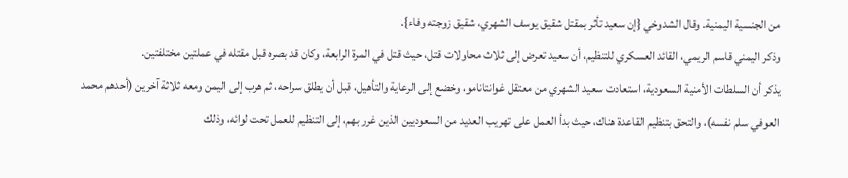من الجنسية اليمنية. وقال الشدوخي {إن سعيد تأثر بمقتل شقيق يوسف الشهري، شقيق زوجته وفاء}.
وذكر اليمني قاسم الريمي، القائد العسكري للتنظيم، أن سعيد تعرض إلى ثلاث محاولات قتل، حيث قتل في المرة الرابعة، وكان قد بصره قبل مقتله في عملتين مختلفتين.
يذكر أن السلطات الأمنية السعودية، استعادت سعيد الشهري من معتقل غوانتانامو، وخضع إلى الرعاية والتأهيل، قبل أن يطلق سراحه، ثم هرب إلى اليمن ومعه ثلاثة آخرين (أحدهم محمد العوفي سلم نفسه)، والتحق بتنظيم القاعدة هناك، حيث بدأ العمل على تهريب العديد من السعوديين الذين غرر بهم، إلى التنظيم للعمل تحت لوائه، وذلك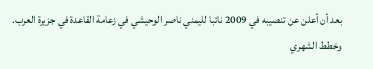بعد أن أعلن عن تنصيبه في 2009 نائبا لليمني ناصر الوحيشي في زعامة القاعدة في جزيرة العرب.
وخطط الشهري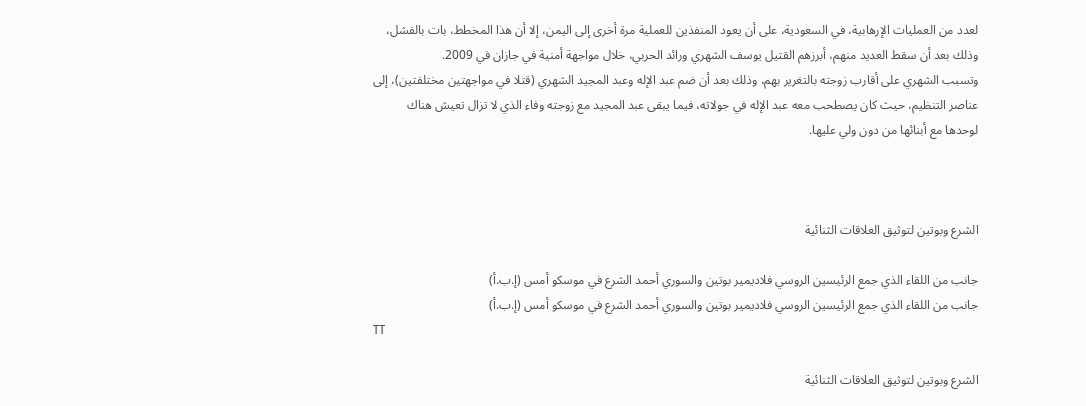لعدد من العمليات الإرهابية، في السعودية، على أن يعود المنفذين للعملية مرة أخرى إلى اليمن، إلا أن هذا المخطط، بات بالفشل، وذلك بعد أن سقط العديد منهم، أبرزهم القتيل يوسف الشهري ورائد الحربي، خلال مواجهة أمنية في جازان في 2009.
وتسبب الشهري على أقارب زوجته بالتغرير بهم، وذلك بعد أن ضم عبد الإله وعبد المجيد الشهري (قتلا في مواجهتين مختلفتين)، إلى عناصر التنظيم، حيث كان يصطحب معه عبد الإله في جولاته، فيما يبقى عبد المجيد مع زوجته وفاء الذي لا تزال تعيش هناك لوحدها مع أبنائها من دون ولي عليها.



الشرع وبوتين لتوثيق العلاقات الثنائية

جانب من اللقاء الذي جمع الرئيسين الروسي فلاديمير بوتين والسوري أحمد الشرع في موسكو أمس (إ.ب.أ)
جانب من اللقاء الذي جمع الرئيسين الروسي فلاديمير بوتين والسوري أحمد الشرع في موسكو أمس (إ.ب.أ)
TT

الشرع وبوتين لتوثيق العلاقات الثنائية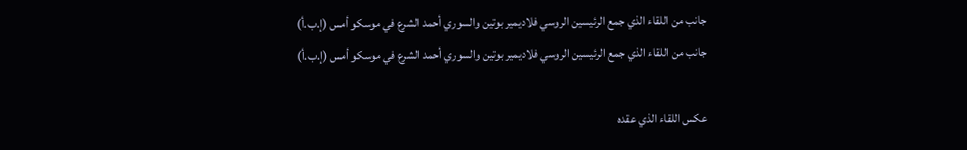جانب من اللقاء الذي جمع الرئيسين الروسي فلاديمير بوتين والسوري أحمد الشرع في موسكو أمس (إ.ب.أ)
جانب من اللقاء الذي جمع الرئيسين الروسي فلاديمير بوتين والسوري أحمد الشرع في موسكو أمس (إ.ب.أ)

عكس اللقاء الذي عقده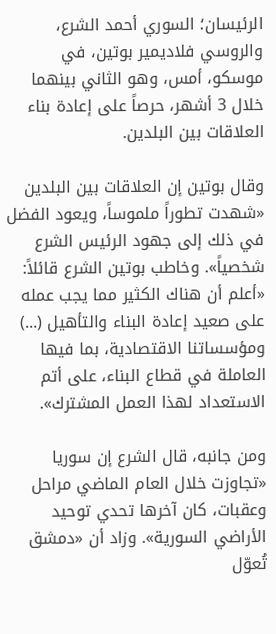الرئيسان؛ السوري أحمد الشرع، والروسي فلاديمير بوتين، في موسكو، أمس، وهو الثاني بينهما خلال 3 أشهر، حرصاً على إعادة بناء العلاقات بين البلدين.

وقال بوتين إن العلاقات بين البلدين «شهدت تطوراً ملموساً، ويعود الفضل في ذلك إلى جهود الرئيس الشرع شخصياً». وخاطب بوتين الشرع قائلاً: «أعلم أن هناك الكثير مما يجب عمله على صعيد إعادة البناء والتأهيل (...) ومؤسساتنا الاقتصادية، بما فيها العاملة في قطاع البناء، على أتم الاستعداد لهذا العمل المشترك».

ومن جانبه، قال الشرع إن سوريا «تجاوزت خلال العام الماضي مراحل وعقبات، كان آخرها تحدي توحيد الأراضي السورية». وزاد أن «دمشق تُعوّل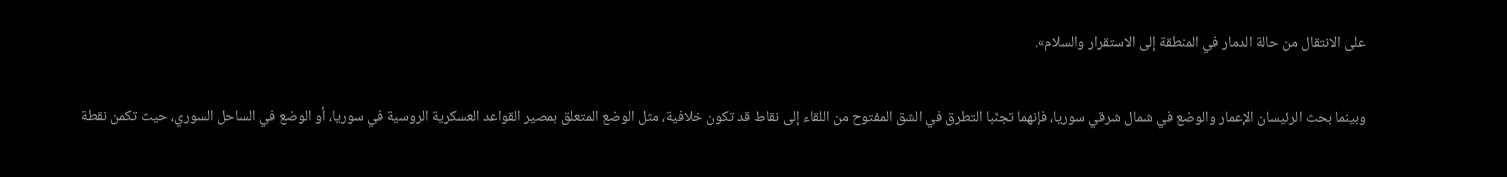على الانتقال من حالة الدمار في المنطقة إلى الاستقرار والسلام».

وبينما بحث الرئيسان الإعمار والوضع في شمال شرقي سوريا، فإنهما تجنّبا التطرق في الشق المفتوح من اللقاء إلى نقاط قد تكون خلافية، مثل الوضع المتعلق بمصير القواعد العسكرية الروسية في سوريا، أو الوضع في الساحل السوري، حيث تكمن نقطة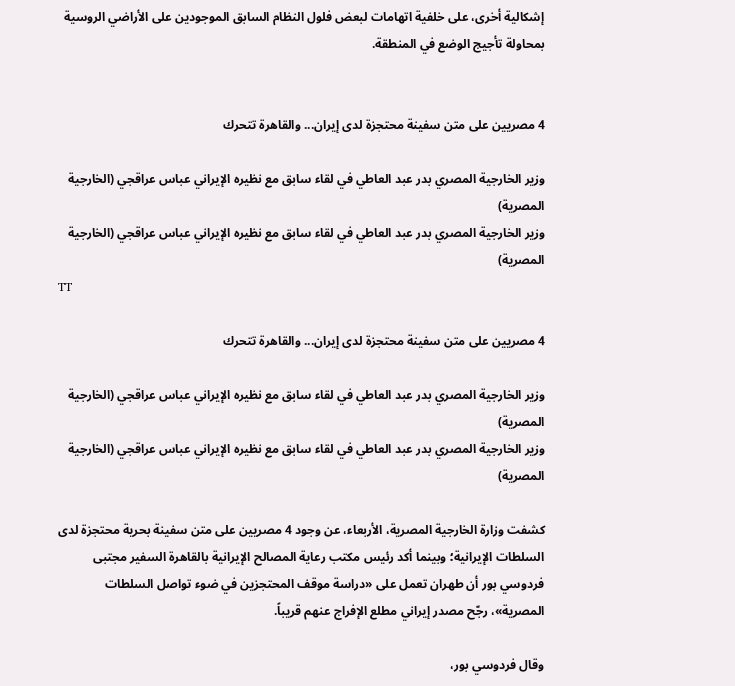إشكالية أخرى، على خلفية اتهامات لبعض فلول النظام السابق الموجودين على الأراضي الروسية بمحاولة تأجيج الوضع في المنطقة.


4 مصريين على متن سفينة محتجزة لدى إيران... والقاهرة تتحرك

وزير الخارجية المصري بدر عبد العاطي في لقاء سابق مع نظيره الإيراني عباس عراقجي (الخارجية المصرية)
وزير الخارجية المصري بدر عبد العاطي في لقاء سابق مع نظيره الإيراني عباس عراقجي (الخارجية المصرية)
TT

4 مصريين على متن سفينة محتجزة لدى إيران... والقاهرة تتحرك

وزير الخارجية المصري بدر عبد العاطي في لقاء سابق مع نظيره الإيراني عباس عراقجي (الخارجية المصرية)
وزير الخارجية المصري بدر عبد العاطي في لقاء سابق مع نظيره الإيراني عباس عراقجي (الخارجية المصرية)

كشفت وزارة الخارجية المصرية، الأربعاء، عن وجود 4 مصريين على متن سفينة بحرية محتجزة لدى السلطات الإيرانية؛ وبينما أكد رئيس مكتب رعاية المصالح الإيرانية بالقاهرة السفير مجتبى فردوسي بور أن طهران تعمل على «دراسة موقف المحتجزين في ضوء تواصل السلطات المصرية»، رجّح مصدر إيراني مطلع الإفراج عنهم قريباً.

وقال فردوسي بور،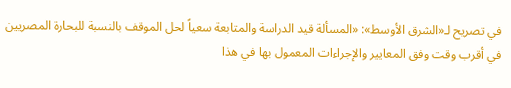في تصريح لـ«الشرق الأوسط»: «المسألة قيد الدراسة والمتابعة سعياً لحل الموقف بالنسبة للبحارة المصريين في أقرب وقت وفق المعايير والإجراءات المعمول بها في هذا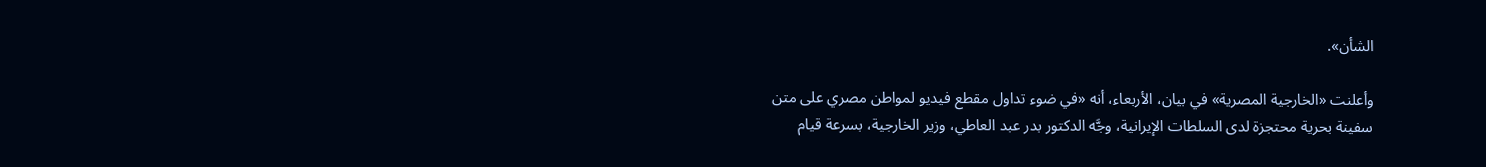الشأن».

وأعلنت «الخارجية المصرية» في بيان، الأربعاء، أنه «في ضوء تداول مقطع فيديو لمواطن مصري على متن سفينة بحرية محتجزة لدى السلطات الإيرانية، وجَّه الدكتور بدر عبد العاطي، وزير الخارجية، بسرعة قيام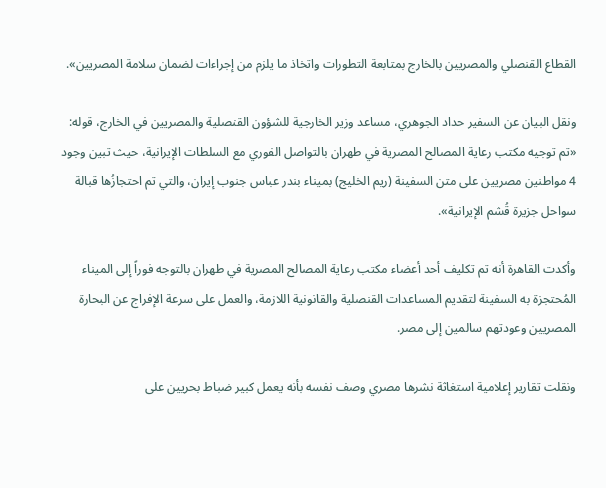القطاع القنصلي والمصريين بالخارج بمتابعة التطورات واتخاذ ما يلزم من إجراءات لضمان سلامة المصريين».

ونقل البيان عن السفير حداد الجوهري، مساعد وزير الخارجية للشؤون القنصلية والمصريين في الخارج، قوله: «تم توجيه مكتب رعاية المصالح المصرية في طهران بالتواصل الفوري مع السلطات الإيرانية، حيث تبين وجود 4 مواطنين مصريين على متن السفينة (ريم الخليج) بميناء بندر عباس جنوب إيران، والتي تم احتجازُها قبالة سواحل جزيرة قُشم الإيرانية».

وأكدت القاهرة أنه تم تكليف أحد أعضاء مكتب رعاية المصالح المصرية في طهران بالتوجه فوراً إلى الميناء المُحتجزة به السفينة لتقديم المساعدات القنصلية والقانونية اللازمة، والعمل على سرعة الإفراج عن البحارة المصريين وعودتهم سالمين إلى مصر.

ونقلت تقارير إعلامية استغاثة نشرها مصري وصف نفسه بأنه يعمل كبير ضباط بحريين على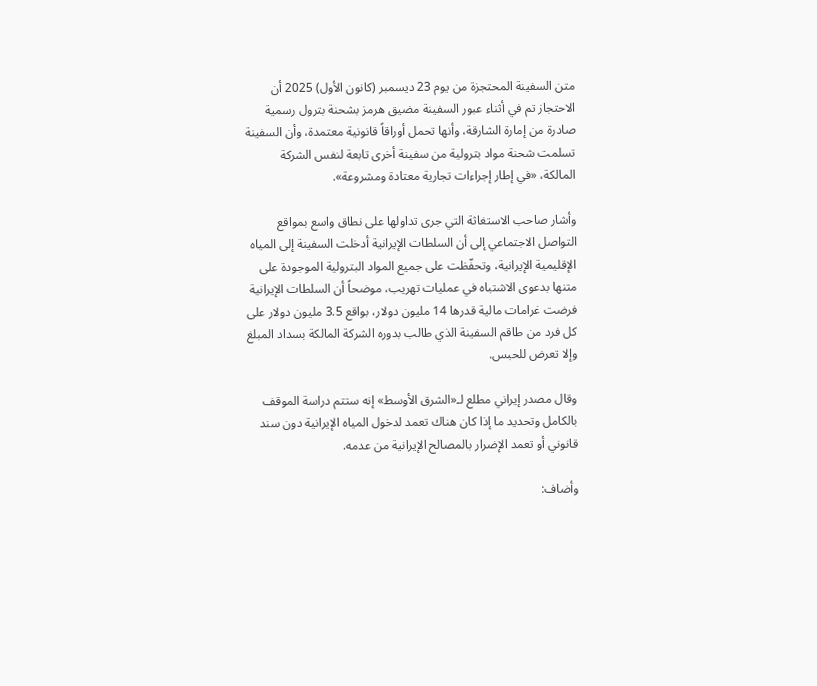متن السفينة المحتجزة من يوم 23 ديسمبر (كانون الأول) 2025 أن الاحتجاز تم في أثناء عبور السفينة مضيق هرمز بشحنة بترول رسمية صادرة من إمارة الشارقة، وأنها تحمل أوراقاً قانونية معتمدة، وأن السفينة تسلمت شحنة مواد بترولية من سفينة أخرى تابعة لنفس الشركة المالكة، «في إطار إجراءات تجارية معتادة ومشروعة».

وأشار صاحب الاستغاثة التي جرى تداولها على نطاق واسع بمواقع التواصل الاجتماعي إلى أن السلطات الإيرانية أدخلت السفينة إلى المياه الإقليمية الإيرانية، وتحفّظت على جميع المواد البترولية الموجودة على متنها بدعوى الاشتباه في عمليات تهريب، موضحاً أن السلطات الإيرانية فرضت غرامات مالية قدرها 14 مليون دولار، بواقع 3.5 مليون دولار على كل فرد من طاقم السفينة الذي طالب بدوره الشركة المالكة بسداد المبلغ وإلا تعرض للحبس.

وقال مصدر إيراني مطلع لـ«الشرق الأوسط» إنه ستتم دراسة الموقف بالكامل وتحديد ما إذا كان هناك تعمد لدخول المياه الإيرانية دون سند قانوني أو تعمد الإضرار بالمصالح الإيرانية من عدمه.

وأضاف: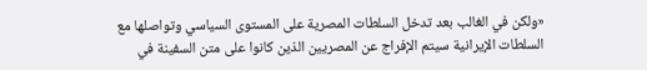«ولكن في الغالب بعد تدخل السلطات المصرية على المستوى السياسي وتواصلها مع السلطات الإيرانية سيتم الإفراج عن المصريين الذين كانوا على متن السفينة في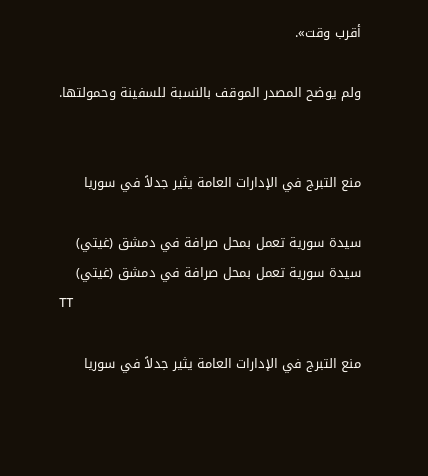أقرب وقت».

ولم يوضح المصدر الموقف بالنسبة للسفينة وحمولتها.


منع التبرج في الإدارات العامة يثير جدلاً في سوريا

سيدة سورية تعمل بمحل صرافة في دمشق (غيتي)
سيدة سورية تعمل بمحل صرافة في دمشق (غيتي)
TT

منع التبرج في الإدارات العامة يثير جدلاً في سوريا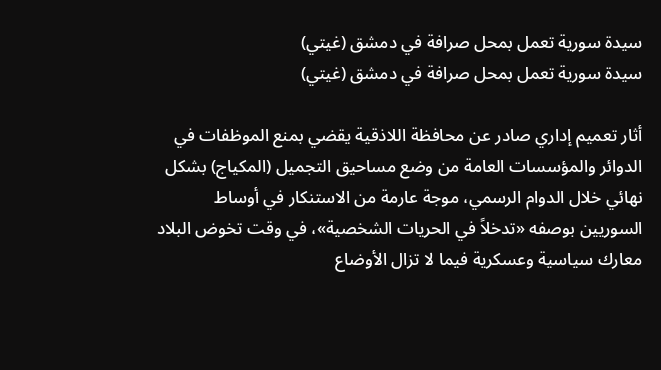سيدة سورية تعمل بمحل صرافة في دمشق (غيتي)
سيدة سورية تعمل بمحل صرافة في دمشق (غيتي)

أثار تعميم إداري صادر عن محافظة اللاذقية يقضي بمنع الموظفات في الدوائر والمؤسسات العامة من وضع مساحيق التجميل (المكياج) بشكل نهائي خلال الدوام الرسمي، موجة عارمة من الاستنكار في أوساط السوريين بوصفه «تدخلاً في الحريات الشخصية»، في وقت تخوض البلاد معارك سياسية وعسكرية فيما لا تزال الأوضاع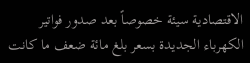الاقتصادية سيئة خصوصاً بعد صدور فواتير الكهرباء الجديدة بسعر بلغ مائة ضعف ما كانت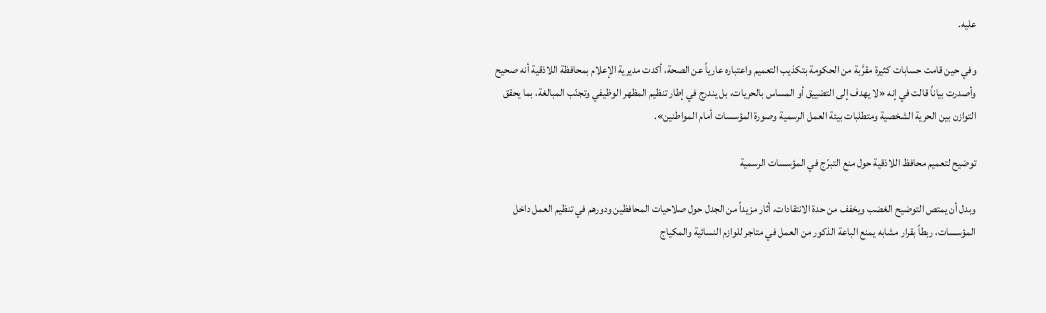عليه.

وفي حين قامت حسابات كثيرة مقرَّبة من الحكومة بتكذيب التعميم واعتباره عارياً عن الصحة، أكدت مديرية الإعلام بمحافظة اللاذقية أنه صحيح وأصدرت بياناً قالت في إنه «لا يهدف إلى التضييق أو المساس بالحريات، بل يندرج في إطار تنظيم المظهر الوظيفي وتجنّب المبالغة، بما يحقق التوازن بين الحرية الشخصية ومتطلبات بيئة العمل الرسمية وصورة المؤسسات أمام المواطنين».

توضيح لتعميم محافظ اللاذقية حول منع التبرّج في المؤسسات الرسمية

وبدل أن يمتص التوضيح الغضب ويخفف من حدة الانتقادات، أثار مزيداً من الجدل حول صلاحيات المحافظين ودورهم في تنظيم العمل داخل المؤسسات، ربطاً بقرار مشابه يمنع الباعة الذكور من العمل في متاجر للوازم النسائية والمكياج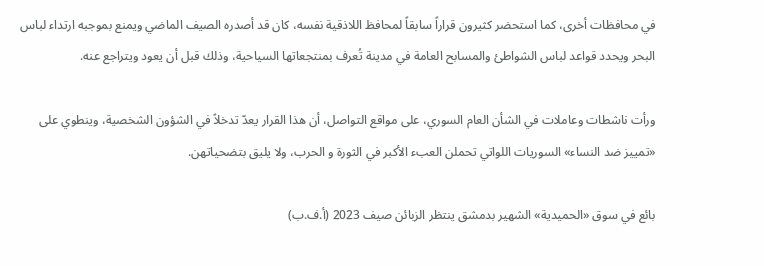في محافظات أخرى، كما استحضر كثيرون قراراً سابقاً لمحافظ اللاذقية نفسه، كان قد أصدره الصيف الماضي ويمنع بموجبه ارتداء لباس البحر ويحدد قواعد لباس الشواطئ والمسابح العامة في مدينة تُعرف بمنتجعاتها السياحية، وذلك قبل أن يعود ويتراجع عنه.

ورأت ناشطات وعاملات في الشأن العام السوري، على مواقع التواصل، أن هذا القرار يعدّ تدخلاً في الشؤون الشخصية، وينطوي على «تمييز ضد النساء» السوريات اللواتي تحملن العبء الأكبر في الثورة و الحرب، ولا يليق بتضحياتهن.

بائع في سوق «الحميدية» الشهير بدمشق ينتظر الزبائن صيف 2023 (أ.ف.ب)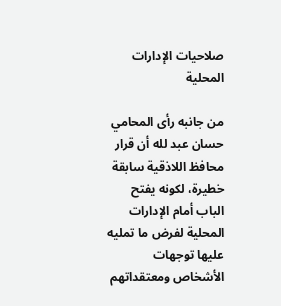صلاحيات الإدارات المحلية

من جانبه رأى المحامي حسان عبد لله أن قرار محافظ اللاذقية سابقة خطيرة، لكونه يفتح الباب أمام الإدارات المحلية لفرض ما تمليه عليها توجهات الأشخاص ومعتقداتهم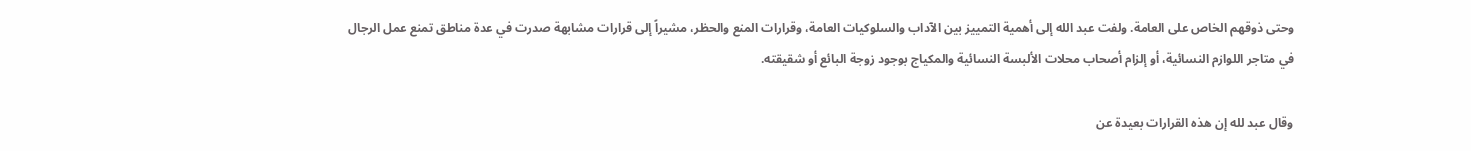وحتى ذوقهم الخاص على العامة. ولفت عبد الله إلى أهمية التمييز بين الآداب والسلوكيات العامة، وقرارات المنع والحظر، مشيراً إلى قرارات مشابهة صدرت في عدة مناطق تمنع عمل الرجال في متاجر اللوازم النسائية، أو إلزام أصحاب محلات الألبسة النسائية والمكياج بوجود زوجة البائع أو شقيقته.

وقال عبد لله إن هذه القرارات بعيدة عن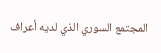المجتمع السوري الذي لديه أعراف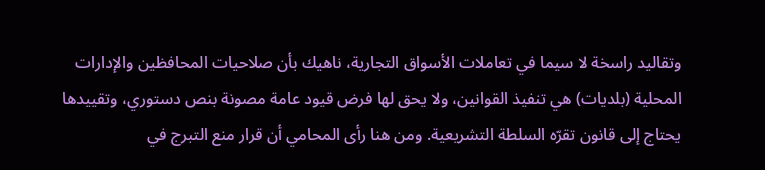وتقاليد راسخة لا سيما في تعاملات الأسواق التجارية، ناهيك بأن صلاحيات المحافظين والإدارات المحلية (بلديات) هي تنفيذ القوانين، ولا يحق لها فرض قيود عامة مصونة بنص دستوري، وتقييدها يحتاج إلى قانون تقرّه السلطة التشريعية. ومن هنا رأى المحامي أن قرار منع التبرج في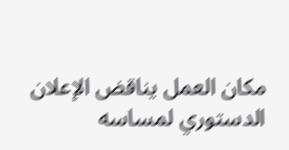مكان العمل يناقض الإعلان الدستوري لمساسه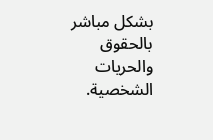بشكل مباشر بالحقوق والحريات الشخصية.